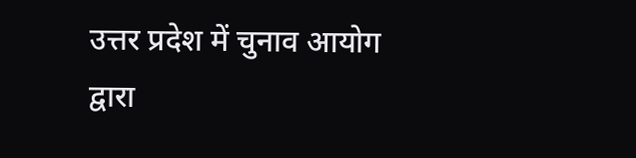उत्तर प्रदेश में चुनाव आयोग द्वारा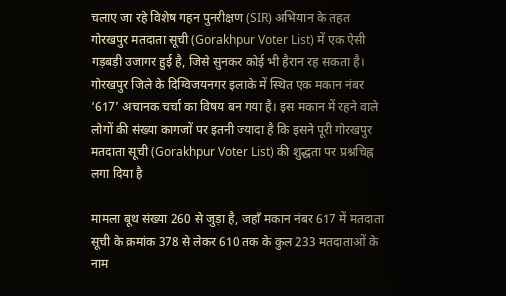चलाए जा रहे विशेष गहन पुनरीक्षण (SIR) अभियान के तहत गोरखपुर मतदाता सूची (Gorakhpur Voter List) में एक ऐसी गड़बड़ी उजागर हुई है, जिसे सुनकर कोई भी हैरान रह सकता है। गोरखपुर जिले के दिग्विजयनगर इलाके में स्थित एक मकान नंबर ‘617’ अचानक चर्चा का विषय बन गया है। इस मकान में रहने वाले लोगों की संख्या कागजों पर इतनी ज्यादा है कि इसने पूरी गोरखपुर मतदाता सूची (Gorakhpur Voter List) की शुद्धता पर प्रश्नचिह्न लगा दिया है

मामला बूथ संख्या 260 से जुड़ा है, जहाँ मकान नंबर 617 में मतदाता सूची के क्रमांक 378 से लेकर 610 तक के कुल 233 मतदाताओं के नाम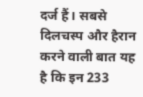दर्ज हैं। सबसे दिलचस्प और हैरान करने वाली बात यह है कि इन 233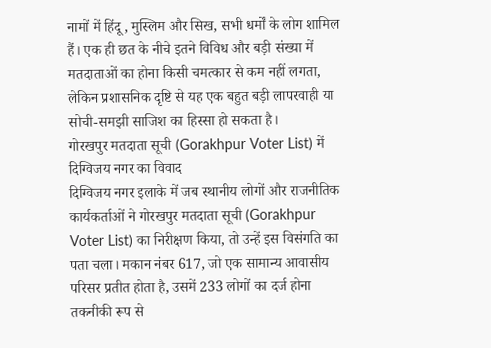नामों में हिंदू, मुस्लिम और सिख, सभी धर्मों के लोग शामिल हैं। एक ही छत के नीचे इतने विविध और बड़ी संख्या में मतदाताओं का होना किसी चमत्कार से कम नहीं लगता, लेकिन प्रशासनिक दृष्टि से यह एक बहुत बड़ी लापरवाही या सोची-समझी साजिश का हिस्सा हो सकता है।
गोरखपुर मतदाता सूची (Gorakhpur Voter List) में दिग्विजय नगर का विवाद
दिग्विजय नगर इलाके में जब स्थानीय लोगों और राजनीतिक कार्यकर्ताओं ने गोरखपुर मतदाता सूची (Gorakhpur Voter List) का निरीक्षण किया, तो उन्हें इस विसंगति का पता चला। मकान नंबर 617, जो एक सामान्य आवासीय परिसर प्रतीत होता है, उसमें 233 लोगों का दर्ज होना तकनीकी रूप से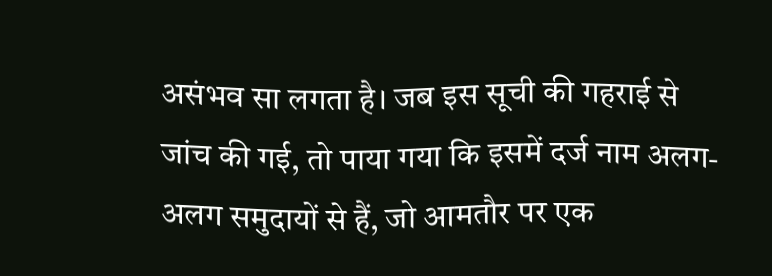असंभव सा लगता है। जब इस सूची की गहराई से जांच की गई, तो पाया गया कि इसमें दर्ज नाम अलग-अलग समुदायों से हैं, जो आमतौर पर एक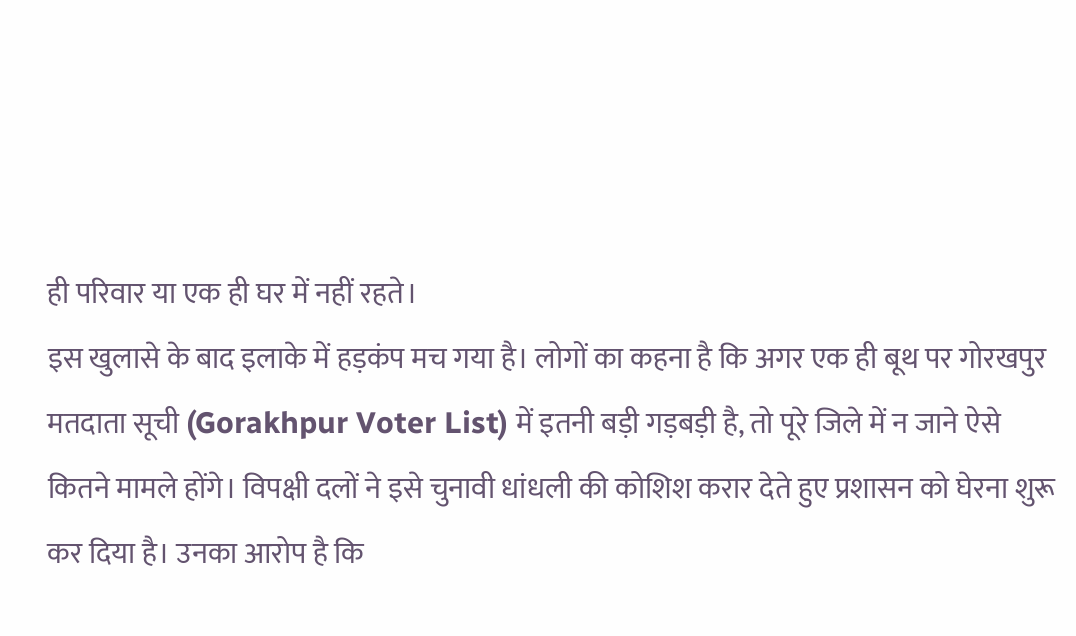ही परिवार या एक ही घर में नहीं रहते।
इस खुलासे के बाद इलाके में हड़कंप मच गया है। लोगों का कहना है कि अगर एक ही बूथ पर गोरखपुर मतदाता सूची (Gorakhpur Voter List) में इतनी बड़ी गड़बड़ी है, तो पूरे जिले में न जाने ऐसे कितने मामले होंगे। विपक्षी दलों ने इसे चुनावी धांधली की कोशिश करार देते हुए प्रशासन को घेरना शुरू कर दिया है। उनका आरोप है कि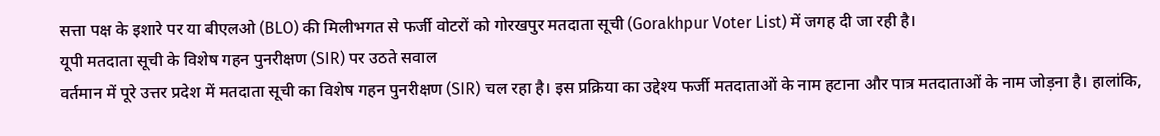सत्ता पक्ष के इशारे पर या बीएलओ (BLO) की मिलीभगत से फर्जी वोटरों को गोरखपुर मतदाता सूची (Gorakhpur Voter List) में जगह दी जा रही है।
यूपी मतदाता सूची के विशेष गहन पुनरीक्षण (SIR) पर उठते सवाल
वर्तमान में पूरे उत्तर प्रदेश में मतदाता सूची का विशेष गहन पुनरीक्षण (SIR) चल रहा है। इस प्रक्रिया का उद्देश्य फर्जी मतदाताओं के नाम हटाना और पात्र मतदाताओं के नाम जोड़ना है। हालांकि,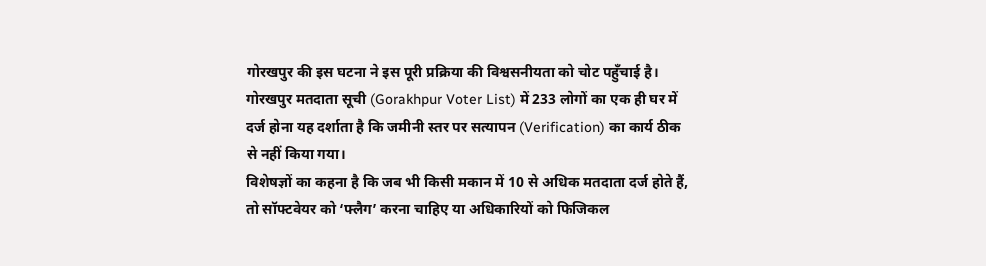गोरखपुर की इस घटना ने इस पूरी प्रक्रिया की विश्वसनीयता को चोट पहुँचाई है। गोरखपुर मतदाता सूची (Gorakhpur Voter List) में 233 लोगों का एक ही घर में दर्ज होना यह दर्शाता है कि जमीनी स्तर पर सत्यापन (Verification) का कार्य ठीक से नहीं किया गया।
विशेषज्ञों का कहना है कि जब भी किसी मकान में 10 से अधिक मतदाता दर्ज होते हैं, तो सॉफ्टवेयर को ‘फ्लैग’ करना चाहिए या अधिकारियों को फिजिकल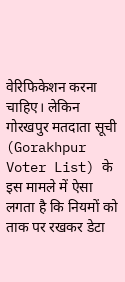वेरिफिकेशन करना चाहिए। लेकिन गोरखपुर मतदाता सूची (Gorakhpur Voter List) के इस मामले में ऐसा लगता है कि नियमों को ताक पर रखकर डेटा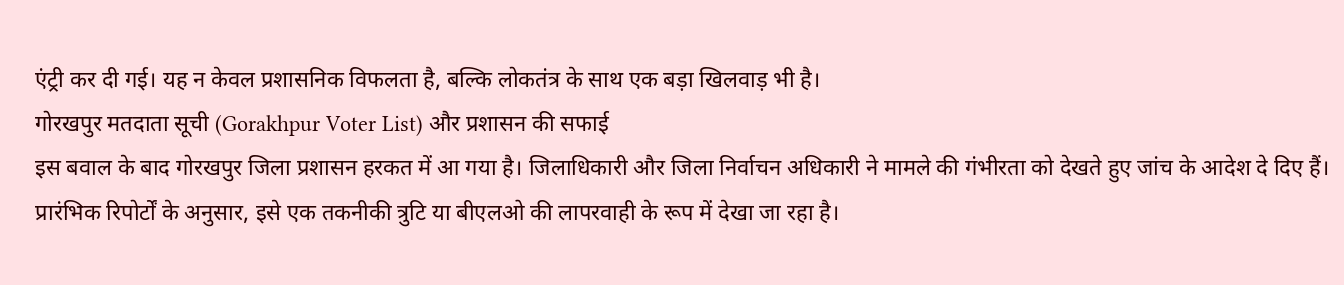एंट्री कर दी गई। यह न केवल प्रशासनिक विफलता है, बल्कि लोकतंत्र के साथ एक बड़ा खिलवाड़ भी है।
गोरखपुर मतदाता सूची (Gorakhpur Voter List) और प्रशासन की सफाई
इस बवाल के बाद गोरखपुर जिला प्रशासन हरकत में आ गया है। जिलाधिकारी और जिला निर्वाचन अधिकारी ने मामले की गंभीरता को देखते हुए जांच के आदेश दे दिए हैं। प्रारंभिक रिपोर्टों के अनुसार, इसे एक तकनीकी त्रुटि या बीएलओ की लापरवाही के रूप में देखा जा रहा है।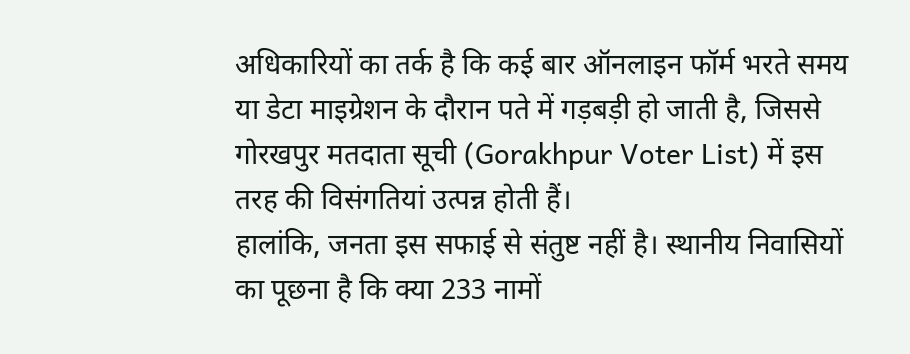अधिकारियों का तर्क है कि कई बार ऑनलाइन फॉर्म भरते समय या डेटा माइग्रेशन के दौरान पते में गड़बड़ी हो जाती है, जिससे गोरखपुर मतदाता सूची (Gorakhpur Voter List) में इस तरह की विसंगतियां उत्पन्न होती हैं।
हालांकि, जनता इस सफाई से संतुष्ट नहीं है। स्थानीय निवासियों का पूछना है कि क्या 233 नामों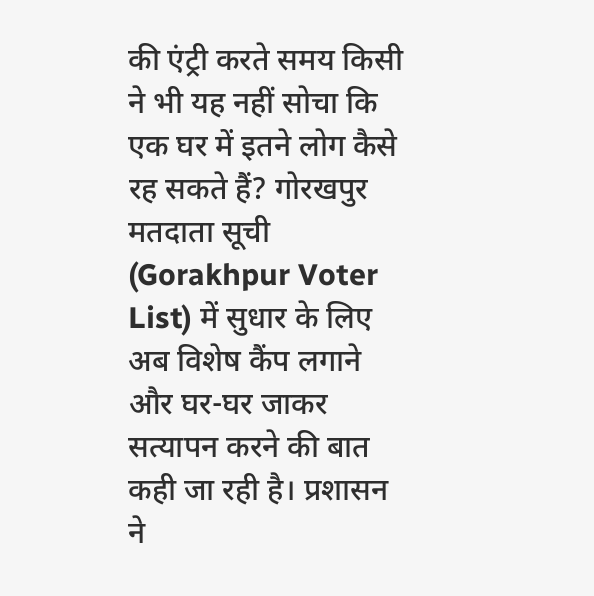की एंट्री करते समय किसी ने भी यह नहीं सोचा कि एक घर में इतने लोग कैसे रह सकते हैं? गोरखपुर मतदाता सूची (Gorakhpur Voter List) में सुधार के लिए अब विशेष कैंप लगाने और घर-घर जाकर सत्यापन करने की बात कही जा रही है। प्रशासन ने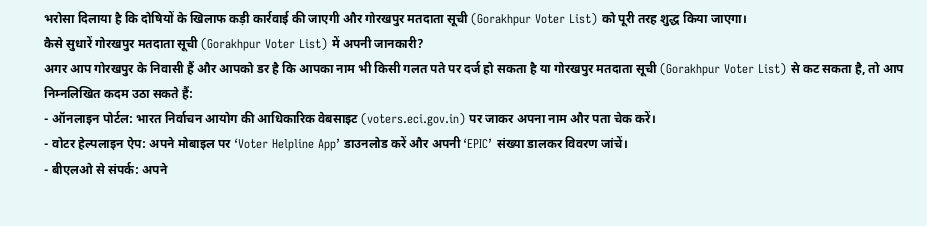भरोसा दिलाया है कि दोषियों के खिलाफ कड़ी कार्रवाई की जाएगी और गोरखपुर मतदाता सूची (Gorakhpur Voter List) को पूरी तरह शुद्ध किया जाएगा।
कैसे सुधारें गोरखपुर मतदाता सूची (Gorakhpur Voter List) में अपनी जानकारी?
अगर आप गोरखपुर के निवासी हैं और आपको डर है कि आपका नाम भी किसी गलत पते पर दर्ज हो सकता है या गोरखपुर मतदाता सूची (Gorakhpur Voter List) से कट सकता है, तो आप निम्नलिखित कदम उठा सकते हैं:
- ऑनलाइन पोर्टल: भारत निर्वाचन आयोग की आधिकारिक वेबसाइट (voters.eci.gov.in) पर जाकर अपना नाम और पता चेक करें।
- वोटर हेल्पलाइन ऐप: अपने मोबाइल पर ‘Voter Helpline App’ डाउनलोड करें और अपनी ‘EPIC’ संख्या डालकर विवरण जांचें।
- बीएलओ से संपर्क: अपने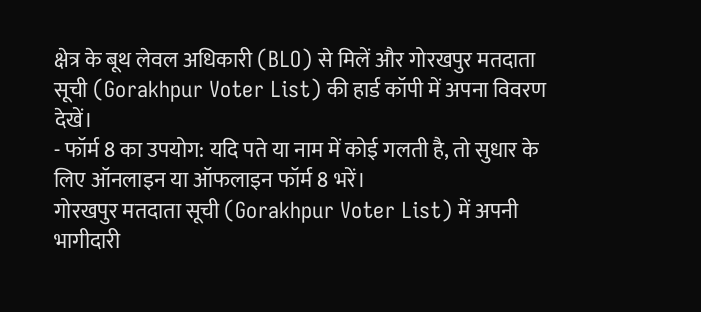क्षेत्र के बूथ लेवल अधिकारी (BLO) से मिलें और गोरखपुर मतदाता सूची (Gorakhpur Voter List) की हार्ड कॉपी में अपना विवरण देखें।
- फॉर्म 8 का उपयोग: यदि पते या नाम में कोई गलती है, तो सुधार के लिए ऑनलाइन या ऑफलाइन फॉर्म 8 भरें।
गोरखपुर मतदाता सूची (Gorakhpur Voter List) में अपनी भागीदारी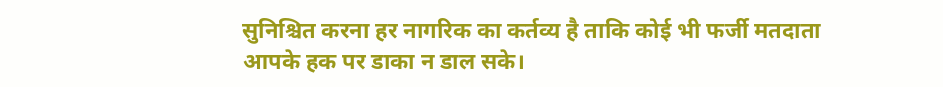सुनिश्चित करना हर नागरिक का कर्तव्य है ताकि कोई भी फर्जी मतदाता आपके हक पर डाका न डाल सके।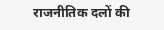राजनीतिक दलों की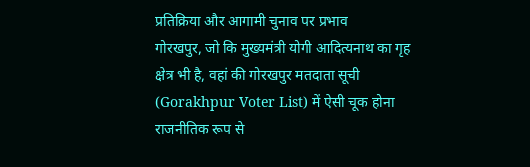प्रतिक्रिया और आगामी चुनाव पर प्रभाव
गोरखपुर, जो कि मुख्यमंत्री योगी आदित्यनाथ का गृह क्षेत्र भी है, वहां की गोरखपुर मतदाता सूची (Gorakhpur Voter List) में ऐसी चूक होना राजनीतिक रूप से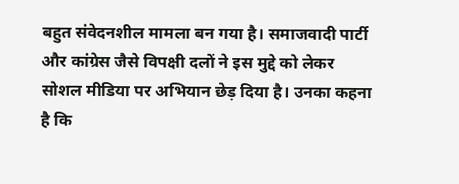बहुत संवेदनशील मामला बन गया है। समाजवादी पार्टी और कांग्रेस जैसे विपक्षी दलों ने इस मुद्दे को लेकर सोशल मीडिया पर अभियान छेड़ दिया है। उनका कहना है कि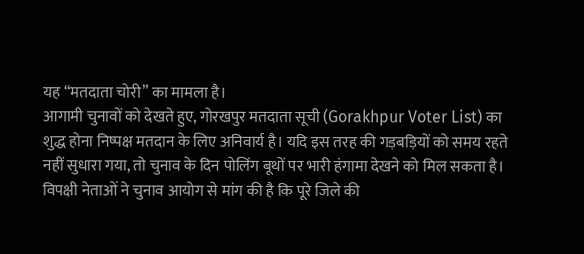यह “मतदाता चोरी” का मामला है।
आगामी चुनावों को देखते हुए, गोरखपुर मतदाता सूची (Gorakhpur Voter List) का शुद्ध होना निष्पक्ष मतदान के लिए अनिवार्य है। यदि इस तरह की गड़बड़ियों को समय रहते नहीं सुधारा गया, तो चुनाव के दिन पोलिंग बूथों पर भारी हंगामा देखने को मिल सकता है। विपक्षी नेताओं ने चुनाव आयोग से मांग की है कि पूरे जिले की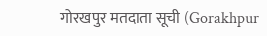गोरखपुर मतदाता सूची (Gorakhpur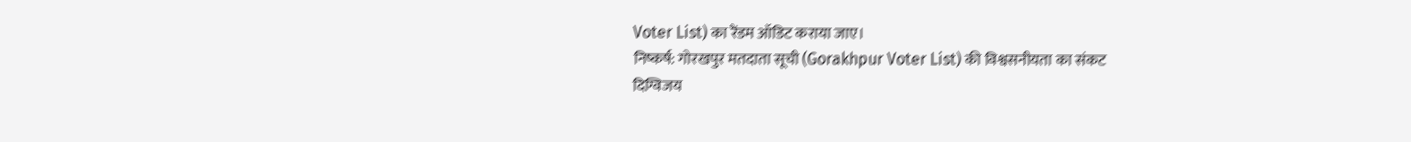Voter List) का रैंडम ऑडिट कराया जाए।
निष्कर्ष: गोरखपुर मतदाता सूची (Gorakhpur Voter List) की विश्वसनीयता का संकट
दिग्विजय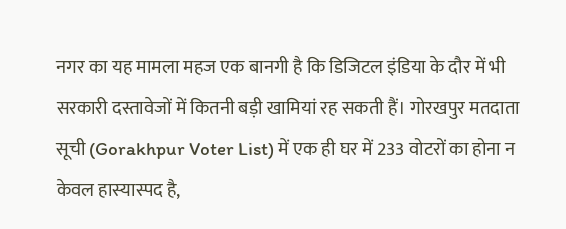नगर का यह मामला महज एक बानगी है कि डिजिटल इंडिया के दौर में भी सरकारी दस्तावेजों में कितनी बड़ी खामियां रह सकती हैं। गोरखपुर मतदाता सूची (Gorakhpur Voter List) में एक ही घर में 233 वोटरों का होना न केवल हास्यास्पद है,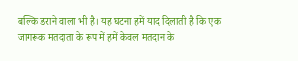बल्कि डराने वाला भी है। यह घटना हमें याद दिलाती है कि एक जागरूक मतदाता के रूप में हमें केवल मतदान के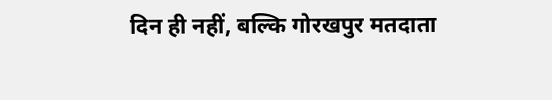दिन ही नहीं, बल्कि गोरखपुर मतदाता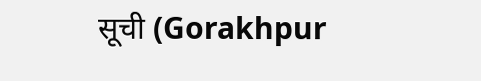सूची (Gorakhpur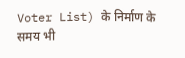Voter List) के निर्माण के समय भी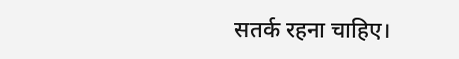सतर्क रहना चाहिए।